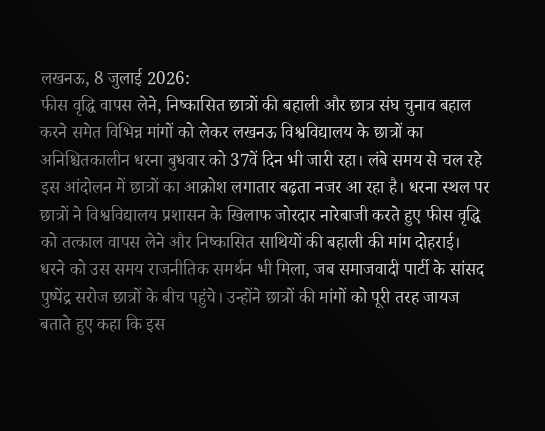लखनऊ, 8 जुलाई 2026:
फीस वृद्धि वापस लेने, निष्कासित छात्रों की बहाली और छात्र संघ चुनाव बहाल करने समेत विभिन्न मांगों को लेकर लखनऊ विश्वविद्यालय के छात्रों का अनिश्चितकालीन धरना बुधवार को 37वें दिन भी जारी रहा। लंबे समय से चल रहे इस आंदोलन में छात्रों का आक्रोश लगातार बढ़ता नजर आ रहा है। धरना स्थल पर छात्रों ने विश्वविद्यालय प्रशासन के खिलाफ जोरदार नारेबाजी करते हुए फीस वृद्धि को तत्काल वापस लेने और निष्कासित साथियों की बहाली की मांग दोहराई।
धरने को उस समय राजनीतिक समर्थन भी मिला, जब समाजवादी पार्टी के सांसद पुष्पेंद्र सरोज छात्रों के बीच पहुंचे। उन्होंने छात्रों की मांगों को पूरी तरह जायज बताते हुए कहा कि इस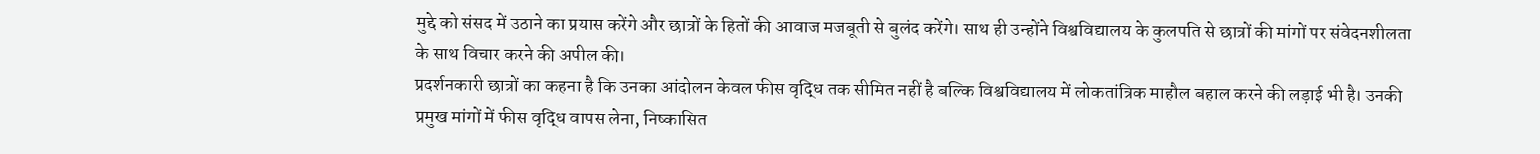मुद्दे को संसद में उठाने का प्रयास करेंगे और छात्रों के हितों की आवाज मजबूती से बुलंद करेंगे। साथ ही उन्होंने विश्वविद्यालय के कुलपति से छात्रों की मांगों पर संवेदनशीलता के साथ विचार करने की अपील की।
प्रदर्शनकारी छात्रों का कहना है कि उनका आंदोलन केवल फीस वृद्धि तक सीमित नहीं है बल्कि विश्वविद्यालय में लोकतांत्रिक माहौल बहाल करने की लड़ाई भी है। उनकी प्रमुख मांगों में फीस वृद्धि वापस लेना, निष्कासित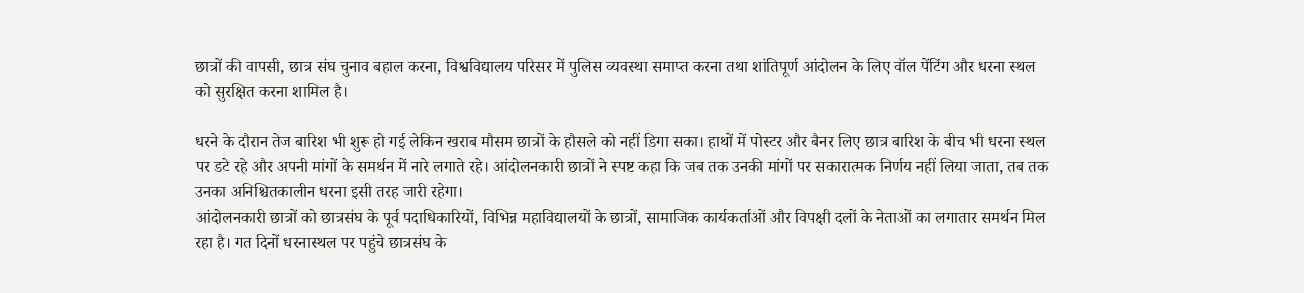छात्रों की वापसी, छात्र संघ चुनाव बहाल करना, विश्वविद्यालय परिसर में पुलिस व्यवस्था समाप्त करना तथा शांतिपूर्ण आंदोलन के लिए वॉल पेंटिंग और धरना स्थल को सुरक्षित करना शामिल है।

धरने के दौरान तेज बारिश भी शुरू हो गई लेकिन खराब मौसम छात्रों के हौसले को नहीं डिगा सका। हाथों में पोस्टर और बैनर लिए छात्र बारिश के बीच भी धरना स्थल पर डटे रहे और अपनी मांगों के समर्थन में नारे लगाते रहे। आंदोलनकारी छात्रों ने स्पष्ट कहा कि जब तक उनकी मांगों पर सकारात्मक निर्णय नहीं लिया जाता, तब तक उनका अनिश्चितकालीन धरना इसी तरह जारी रहेगा।
आंदोलनकारी छात्रों को छात्रसंघ के पूर्व पदाधिकारियों, विभिन्न महाविद्यालयों के छात्रों, सामाजिक कार्यकर्ताओं और विपक्षी दलों के नेताओं का लगातार समर्थन मिल रहा है। गत दिनों धरनास्थल पर पहुंचे छात्रसंघ के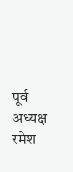पूर्व अध्यक्ष रमेश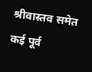श्रीवास्तव समेत कई पूर्व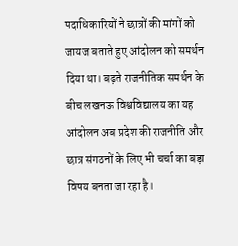पदाधिकारियों ने छात्रों की मांगों को जायज बताते हुए आंदोलन को समर्थन दिया था। बढ़ते राजनीतिक समर्थन के बीच लखनऊ विश्वविद्यालय का यह आंदोलन अब प्रदेश की राजनीति और छात्र संगठनों के लिए भी चर्चा का बड़ा विषय बनता जा रहा है।